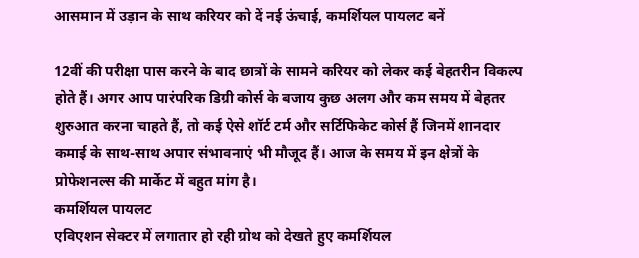आसमान में उड़ान के साथ करियर को दें नई ऊंचाई, कमर्शियल पायलट बनें

12वीं की परीक्षा पास करने के बाद छात्रों के सामने करियर को लेकर कई बेहतरीन विकल्प होते हैं। अगर आप पारंपरिक डिग्री कोर्स के बजाय कुछ अलग और कम समय में बेहतर शुरुआत करना चाहते हैं, तो कई ऐसे शॉर्ट टर्म और सर्टिफिकेट कोर्स हैं जिनमें शानदार कमाई के साथ-साथ अपार संभावनाएं भी मौजूद हैं। आज के समय में इन क्षेत्रों के प्रोफेशनल्स की मार्केट में बहुत मांग है।
कमर्शियल पायलट
एविएशन सेक्टर में लगातार हो रही ग्रोथ को देखते हुए कमर्शियल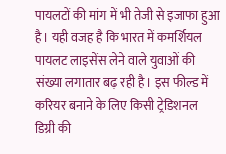पायलटों की मांग में भी तेजी से इजाफा हुआ है। यही वजह है कि भारत में कमर्शियल पायलट लाइसेंस लेने वाले युवाओं की संख्या लगातार बढ़ रही है। इस फील्ड में करियर बनाने के लिए किसी ट्रेडिशनल डिग्री की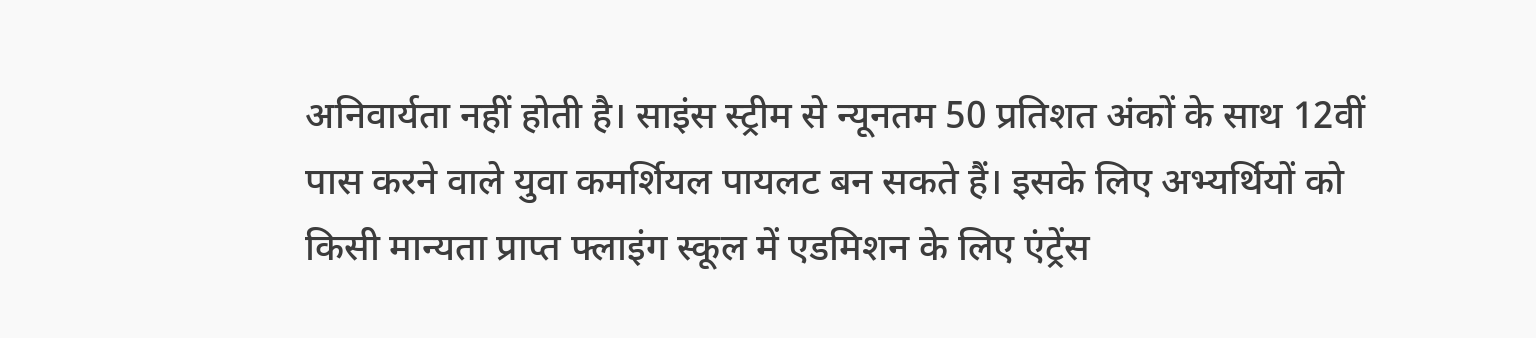अनिवार्यता नहीं होती है। साइंस स्ट्रीम से न्यूनतम 50 प्रतिशत अंकों के साथ 12वीं पास करने वाले युवा कमर्शियल पायलट बन सकते हैं। इसके लिए अभ्यर्थियों को किसी मान्यता प्राप्त फ्लाइंग स्कूल में एडमिशन के लिए एंट्रेंस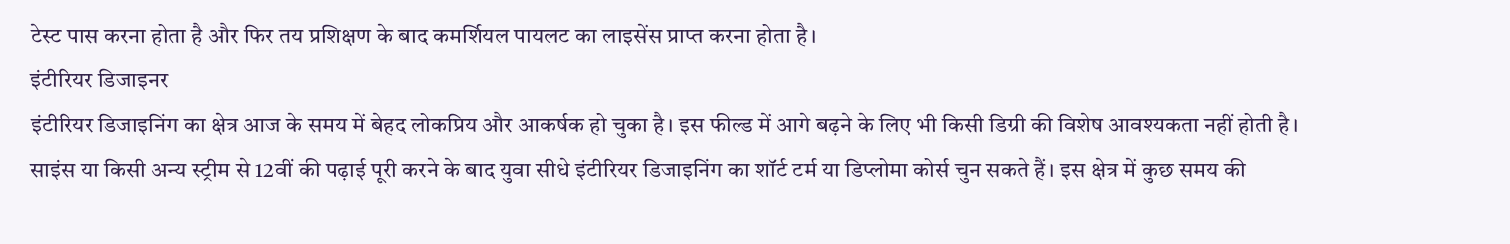टेस्ट पास करना होता है और फिर तय प्रशिक्षण के बाद कमर्शियल पायलट का लाइसेंस प्राप्त करना होता है।
इंटीरियर डिजाइनर
इंटीरियर डिजाइनिंग का क्षेत्र आज के समय में बेहद लोकप्रिय और आकर्षक हो चुका है। इस फील्ड में आगे बढ़ने के लिए भी किसी डिग्री की विशेष आवश्यकता नहीं होती है। साइंस या किसी अन्य स्ट्रीम से 12वीं की पढ़ाई पूरी करने के बाद युवा सीधे इंटीरियर डिजाइनिंग का शॉर्ट टर्म या डिप्लोमा कोर्स चुन सकते हैं। इस क्षेत्र में कुछ समय की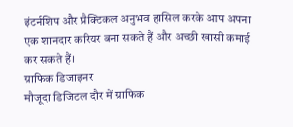इंटर्नशिप और प्रैक्टिकल अनुभव हासिल करके आप अपना एक शानदार करियर बना सकते हैं और अच्छी खासी कमाई कर सकते हैं।
ग्राफिक डिजाइनर
मौजूदा डिजिटल दौर में ग्राफिक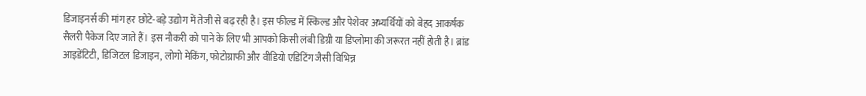डिजाइनर्स की मांग हर छोटे-बड़े उद्योग में तेजी से बढ़ रही है। इस फील्ड में स्किल्ड और पेशेवर अभ्यर्थियों को बेहद आकर्षक सैलरी पैकेज दिए जाते हैं। इस नौकरी को पाने के लिए भी आपको किसी लंबी डिग्री या डिप्लोमा की जरूरत नहीं होती है। ब्रांड आइडेंटिटी, डिजिटल डिजाइन, लोगो मेकिंग, फोटोग्राफी और वीडियो एडिटिंग जैसी विभिन्न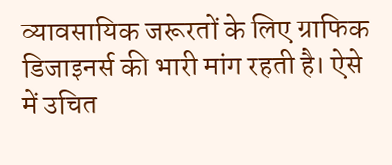व्यावसायिक जरूरतों के लिए ग्राफिक डिजाइनर्स की भारी मांग रहती है। ऐसे में उचित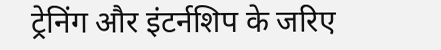ट्रेनिंग और इंटर्नशिप के जरिए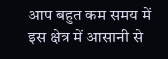आप बहुत कम समय में इस क्षेत्र में आसानी से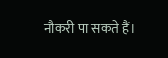नौकरी पा सकते हैं।